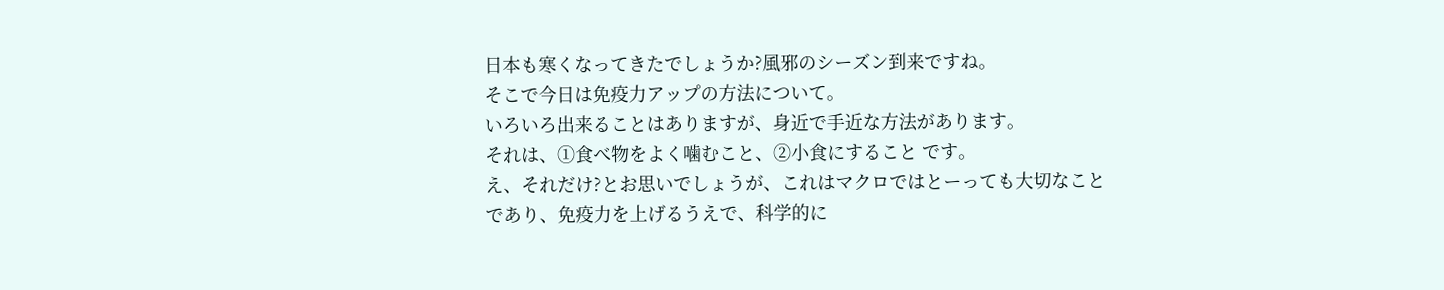日本も寒くなってきたでしょうか?風邪のシーズン到来ですね。
そこで今日は免疫力アップの方法について。
いろいろ出来ることはありますが、身近で手近な方法があります。
それは、①食べ物をよく噛むこと、②小食にすること です。
え、それだけ?とお思いでしょうが、これはマクロではとーっても大切なことであり、免疫力を上げるうえで、科学的に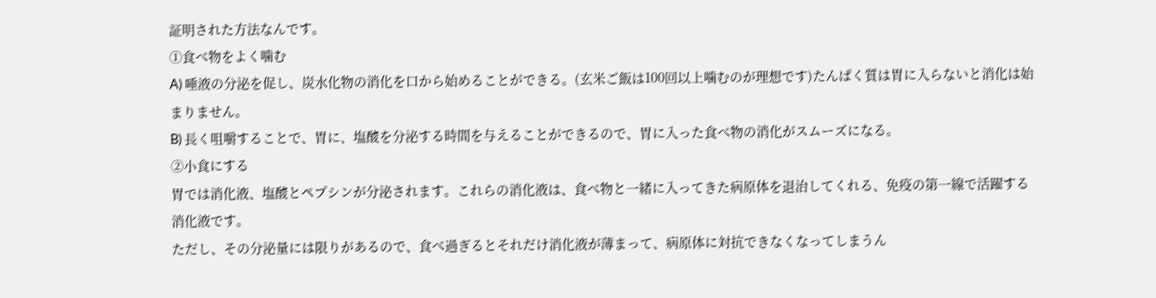証明された方法なんです。
①食べ物をよく噛む
A) 唾液の分泌を促し、炭水化物の消化を口から始めることができる。(玄米ご飯は100回以上噛むのが理想です)たんぱく質は胃に入らないと消化は始まりません。
B) 長く咀嚼することで、胃に、塩酸を分泌する時間を与えることができるので、胃に入った食べ物の消化がスムーズになる。
②小食にする
胃では消化液、塩酸とペプシンが分泌されます。これらの消化液は、食べ物と一緒に入ってきた病原体を退治してくれる、免疫の第一線で活躍する消化液です。
ただし、その分泌量には限りがあるので、食べ過ぎるとそれだけ消化液が薄まって、病原体に対抗できなくなってしまうん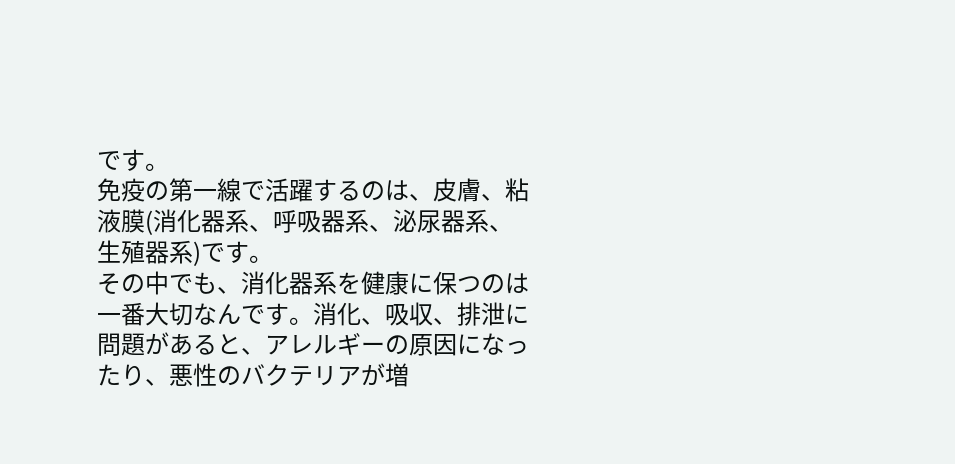です。
免疫の第一線で活躍するのは、皮膚、粘液膜(消化器系、呼吸器系、泌尿器系、生殖器系)です。
その中でも、消化器系を健康に保つのは一番大切なんです。消化、吸収、排泄に問題があると、アレルギーの原因になったり、悪性のバクテリアが増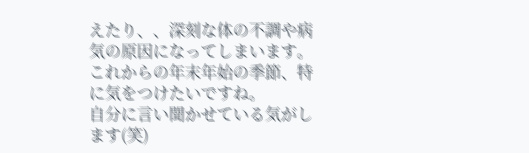えたり、、深刻な体の不調や病気の原因になってしまいます。
これからの年末年始の季節、特に気をつけたいですね。
自分に言い聞かせている気がします(笑)